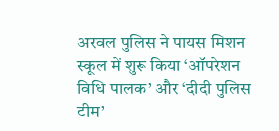अरवल पुलिस ने पायस मिशन स्कूल में शुरू किया ‘ऑपरेशन विधि पालक’ और ‘दीदी पुलिस टीम’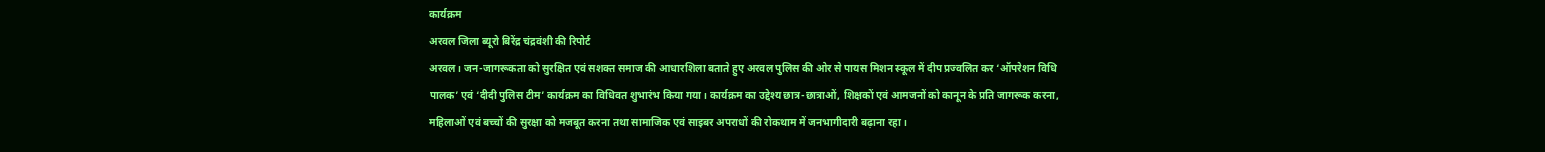कार्यक्रम
अरवल जिला ब्यूरो बिरेंद्र चंद्रवंशी की रिपोर्ट
अरवल। जन-जागरूकता को सुरक्षित एवं सशक्त समाज की आधारशिला बताते हुए अरवल पुलिस की ओर से पायस मिशन स्कूल में दीप प्रज्वलित कर ‘ऑपरेशन विधि पालक’ एवं ‘दीदी पुलिस टीम’ कार्यक्रम का विधिवत शुभारंभ किया गया। कार्यक्रम का उद्देश्य छात्र-छात्राओं, शिक्षकों एवं आमजनों को कानून के प्रति जागरूक करना, महिलाओं एवं बच्चों की सुरक्षा को मजबूत करना तथा सामाजिक एवं साइबर अपराधों की रोकथाम में जनभागीदारी बढ़ाना रहा।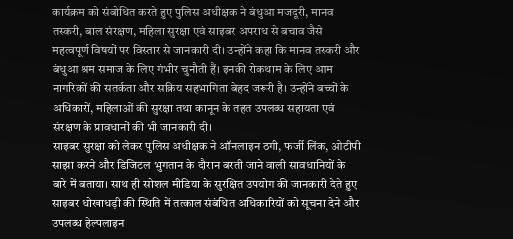कार्यक्रम को संबोधित करते हुए पुलिस अधीक्षक ने बंधुआ मजदूरी, मानव तस्करी, बाल संरक्षण, महिला सुरक्षा एवं साइबर अपराध से बचाव जैसे महत्वपूर्ण विषयों पर विस्तार से जानकारी दी। उन्होंने कहा कि मानव तस्करी और बंधुआ श्रम समाज के लिए गंभीर चुनौती हैं। इनकी रोकथाम के लिए आम नागरिकों की सतर्कता और सक्रिय सहभागिता बेहद जरूरी है। उन्होंने बच्चों के अधिकारों, महिलाओं की सुरक्षा तथा कानून के तहत उपलब्ध सहायता एवं संरक्षण के प्रावधानों की भी जानकारी दी।
साइबर सुरक्षा को लेकर पुलिस अधीक्षक ने ऑनलाइन ठगी, फर्जी लिंक, ओटीपी साझा करने और डिजिटल भुगतान के दौरान बरती जाने वाली सावधानियों के बारे में बताया। साथ ही सोशल मीडिया के सुरक्षित उपयोग की जानकारी देते हुए साइबर धोखाधड़ी की स्थिति में तत्काल संबंधित अधिकारियों को सूचना देने और उपलब्ध हेल्पलाइन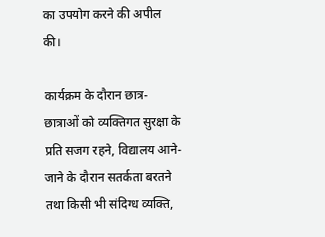का उपयोग करने की अपील की।

कार्यक्रम के दौरान छात्र-छात्राओं को व्यक्तिगत सुरक्षा के प्रति सजग रहने, विद्यालय आने-जाने के दौरान सतर्कता बरतने तथा किसी भी संदिग्ध व्यक्ति,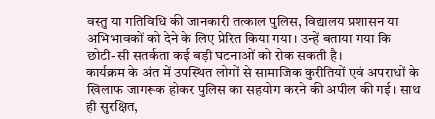वस्तु या गतिविधि की जानकारी तत्काल पुलिस, विद्यालय प्रशासन या अभिभावकों को देने के लिए प्रेरित किया गया। उन्हें बताया गया कि छोटी-सी सतर्कता कई बड़ी घटनाओं को रोक सकती है।
कार्यक्रम के अंत में उपस्थित लोगों से सामाजिक कुरीतियों एवं अपराधों के खिलाफ जागरूक होकर पुलिस का सहयोग करने की अपील की गई। साथ ही सुरक्षित,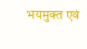भयमुक्त एवं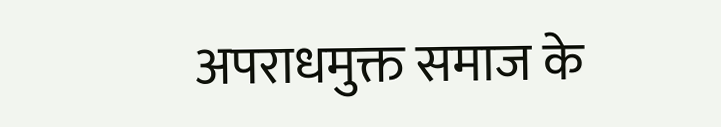अपराधमुक्त समाज के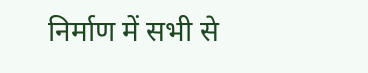निर्माण में सभी से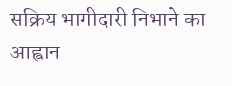सक्रिय भागीदारी निभाने का आह्वान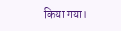किया गया।